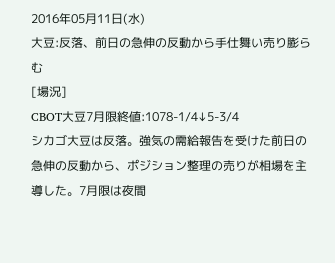2016年05月11日(水)
大豆:反落、前日の急伸の反動から手仕舞い売り膨らむ
[場況]
CBOT大豆7月限終値:1078-1/4↓5-3/4
シカゴ大豆は反落。強気の需給報告を受けた前日の急伸の反動から、ポジション整理の売りが相場を主導した。7月限は夜間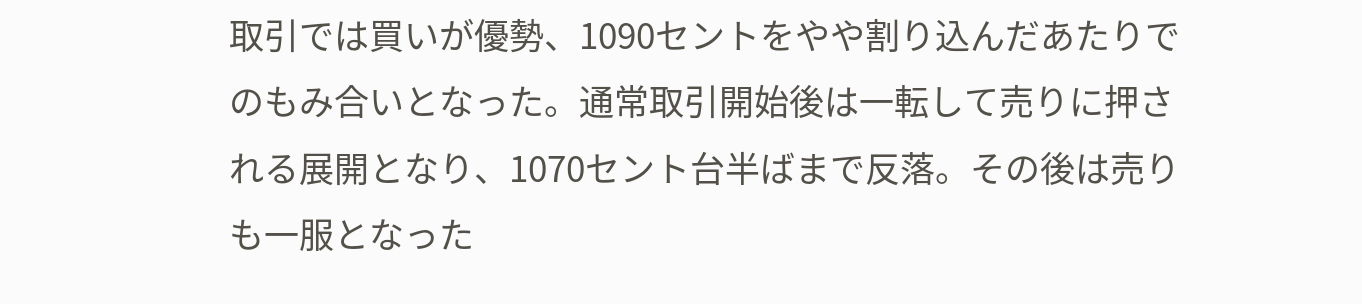取引では買いが優勢、1090セントをやや割り込んだあたりでのもみ合いとなった。通常取引開始後は一転して売りに押される展開となり、1070セント台半ばまで反落。その後は売りも一服となった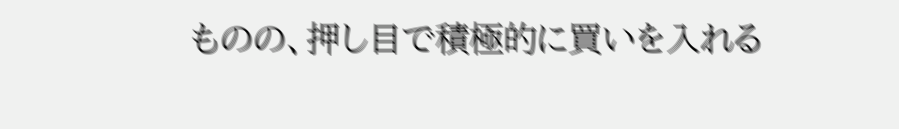ものの、押し目で積極的に買いを入れる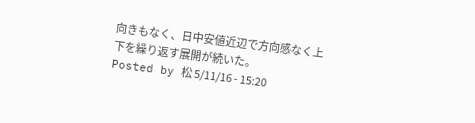向きもなく、日中安値近辺で方向感なく上下を繰り返す展開が続いた。
Posted by 松 5/11/16 - 15:20